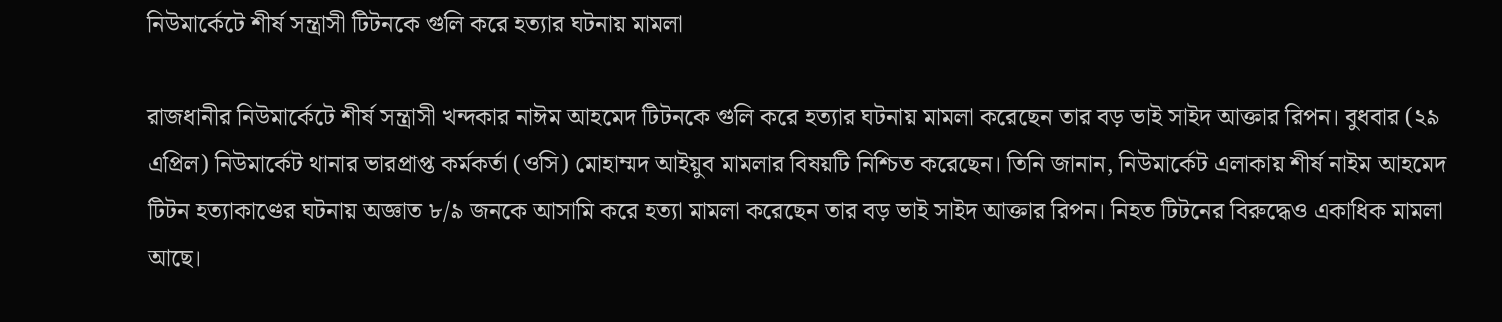নিউমার্কেটে শীর্ষ সন্ত্রাসী টিটনকে গুলি করে হত্যার ঘটনায় মামলা

রাজধানীর নিউমার্কেটে শীর্ষ সন্ত্রাসী খন্দকার নাঈম আহমেদ টিটনকে গুলি করে হত্যার ঘটনায় মামলা করেছেন তার বড় ভাই সাইদ আক্তার রিপন। বুধবার (২৯ এপ্রিল) নিউমার্কেট থানার ভারপ্রাপ্ত কর্মকর্তা (ওসি) মোহাম্মদ আইয়ুব মামলার বিষয়টি নিশ্চিত করেছেন। তিনি জানান, নিউমার্কেট এলাকায় শীর্ষ নাইম আহমেদ টিটন হত্যাকাণ্ডের ঘটনায় অজ্ঞাত ৮/৯ জনকে আসামি করে হত্যা মামলা করেছেন তার বড় ভাই সাইদ আক্তার রিপন। নিহত টিটনের বিরুদ্ধেও একাধিক মামলা আছে।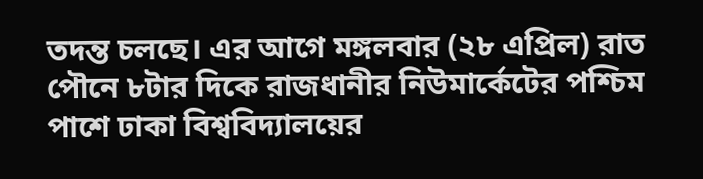তদন্ত চলছে। এর আগে মঙ্গলবার (২৮ এপ্রিল) রাত পৌনে ৮টার দিকে রাজধানীর নিউমার্কেটের পশ্চিম পাশে ঢাকা বিশ্ববিদ্যালয়ের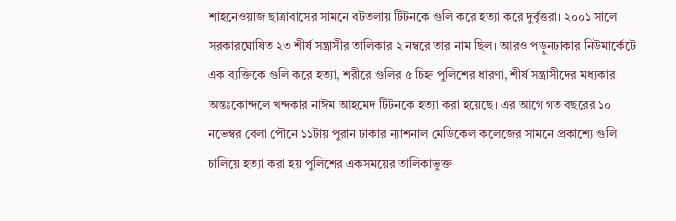শাহনেওয়াজ ছাত্রাবাসের সামনে বটতলায় টিটনকে গুলি করে হত্যা করে দুর্বৃত্তরা। ২০০১ সালে সরকারঘোষিত ২৩ শীর্ষ সন্ত্রাসীর তালিকার ২ নম্বরে তার নাম ছিল। আরও পড়ুনঢাকার নিউমার্কেটে এক ব্যক্তিকে গুলি করে হত্যা, শরীরে গুলির ৫ চিহ্ন পুলিশের ধারণা, শীর্ষ সন্ত্রাসীদের মধ্যকার অন্তঃকোন্দলে খন্দকার নাঈম আহমেদ টিটনকে হত্যা করা হয়েছে। এর আগে গত বছরের ১০ নভেম্বর বেলা পৌনে ১১টায় পুরান ঢাকার ন্যাশনাল মেডিকেল কলেজের সামনে প্রকাশ্যে গুলি চালিয়ে হত্যা করা হয় পুলিশের একসময়ের তালিকাভুক্ত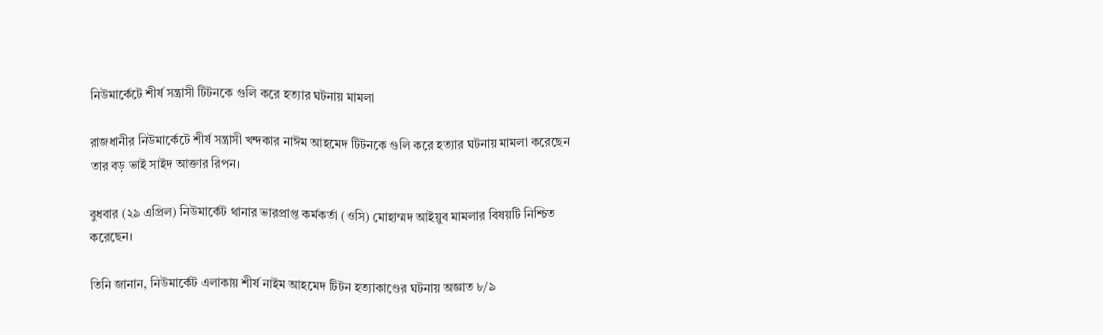নিউমার্কেটে শীর্ষ সন্ত্রাসী টিটনকে গুলি করে হত্যার ঘটনায় মামলা

রাজধানীর নিউমার্কেটে শীর্ষ সন্ত্রাসী খন্দকার নাঈম আহমেদ টিটনকে গুলি করে হত্যার ঘটনায় মামলা করেছেন তার বড় ভাই সাইদ আক্তার রিপন।

বুধবার (২৯ এপ্রিল) নিউমার্কেট থানার ভারপ্রাপ্ত কর্মকর্তা (ওসি) মোহাম্মদ আইয়ুব মামলার বিষয়টি নিশ্চিত করেছেন।

তিনি জানান, নিউমার্কেট এলাকায় শীর্ষ নাইম আহমেদ টিটন হত্যাকাণ্ডের ঘটনায় অজ্ঞাত ৮/৯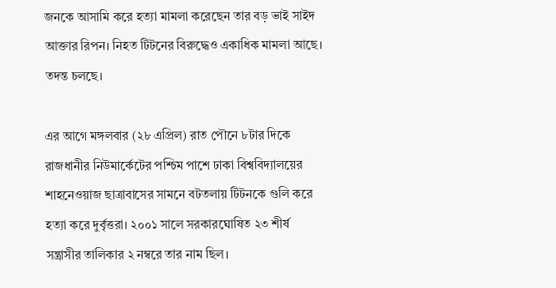জনকে আসামি করে হত্যা মামলা করেছেন তার বড় ভাই সাইদ আক্তার রিপন। নিহত টিটনের বিরুদ্ধেও একাধিক মামলা আছে। তদন্ত চলছে।

এর আগে মঙ্গলবার (২৮ এপ্রিল) রাত পৌনে ৮টার দিকে রাজধানীর নিউমার্কেটের পশ্চিম পাশে ঢাকা বিশ্ববিদ্যালয়ের শাহনেওয়াজ ছাত্রাবাসের সামনে বটতলায় টিটনকে গুলি করে হত্যা করে দুর্বৃত্তরা। ২০০১ সালে সরকারঘোষিত ২৩ শীর্ষ সন্ত্রাসীর তালিকার ২ নম্বরে তার নাম ছিল।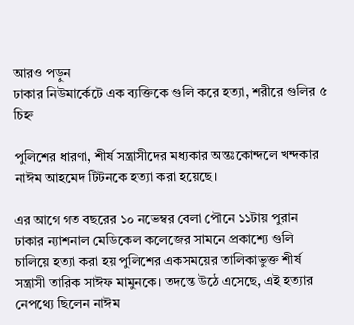আরও পড়ুন
ঢাকার নিউমার্কেটে এক ব্যক্তিকে গুলি করে হত্যা, শরীরে গুলির ৫ চিহ্ন

পুলিশের ধারণা, শীর্ষ সন্ত্রাসীদের মধ্যকার অন্তঃকোন্দলে খন্দকার নাঈম আহমেদ টিটনকে হত্যা করা হয়েছে।

এর আগে গত বছরের ১০ নভেম্বর বেলা পৌনে ১১টায় পুরান ঢাকার ন্যাশনাল মেডিকেল কলেজের সামনে প্রকাশ্যে গুলি চালিয়ে হত্যা করা হয় পুলিশের একসময়ের তালিকাভুক্ত শীর্ষ সন্ত্রাসী তারিক সাঈফ মামুনকে। তদন্তে উঠে এসেছে, এই হত্যার নেপথ্যে ছিলেন নাঈম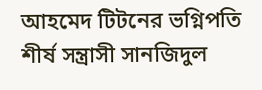আহমেদ টিটনের ভগ্নিপতি শীর্ষ সন্ত্রাসী সানজিদুল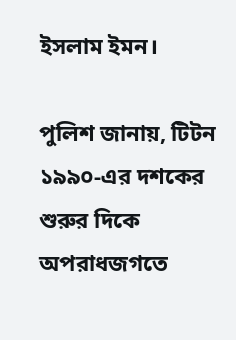ইসলাম ইমন।

পুলিশ জানায়, টিটন ১৯৯০-এর দশকের শুরুর দিকে অপরাধজগতে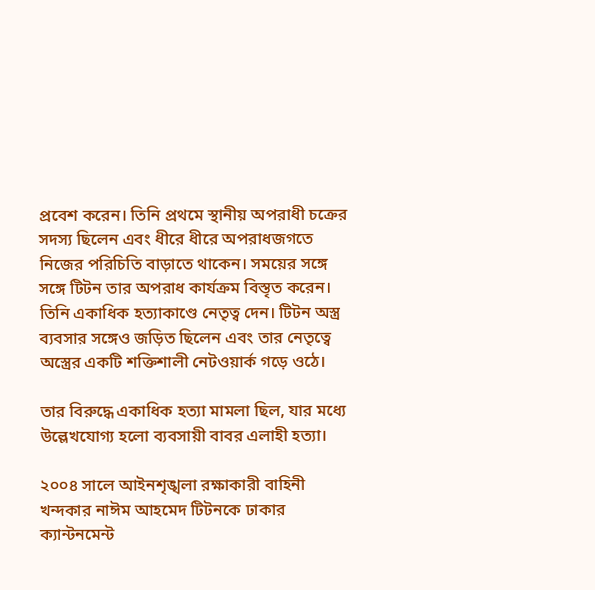প্রবেশ করেন। তিনি প্রথমে স্থানীয় অপরাধী চক্রের সদস্য ছিলেন এবং ধীরে ধীরে অপরাধজগতে নিজের পরিচিতি বাড়াতে থাকেন। সময়ের সঙ্গে সঙ্গে টিটন তার অপরাধ কার্যক্রম বিস্তৃত করেন। তিনি একাধিক হত্যাকাণ্ডে নেতৃত্ব দেন। টিটন অস্ত্র ব্যবসার সঙ্গেও জড়িত ছিলেন এবং তার নেতৃত্বে অস্ত্রের একটি শক্তিশালী নেটওয়ার্ক গড়ে ওঠে।

তার বিরুদ্ধে একাধিক হত্যা মামলা ছিল, যার মধ্যে উল্লেখযোগ্য হলো ব্যবসায়ী বাবর এলাহী হত্যা।

২০০৪ সালে আইনশৃঙ্খলা রক্ষাকারী বাহিনী খন্দকার নাঈম আহমেদ টিটনকে ঢাকার ক্যান্টনমেন্ট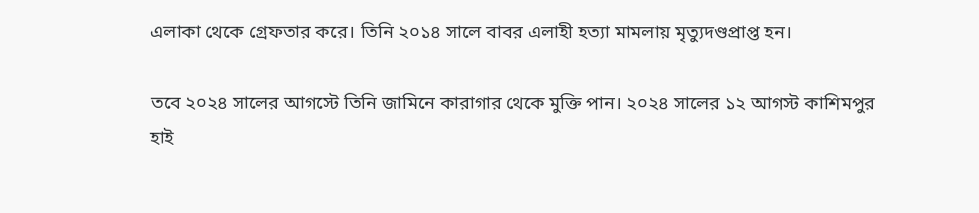এলাকা থেকে গ্রেফতার করে। তিনি ২০১৪ সালে বাবর এলাহী হত্যা মামলায় মৃত্যুদণ্ডপ্রাপ্ত হন।

তবে ২০২৪ সালের আগস্টে তিনি জামিনে কারাগার থেকে মুক্তি পান। ২০২৪ সালের ১২ আগস্ট কাশিমপুর হাই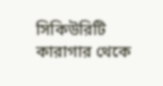সিকিউরিটি কারাগার থেকে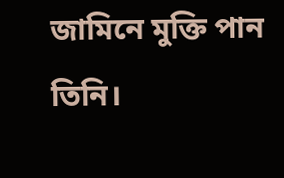জামিনে মুক্তি পান তিনি।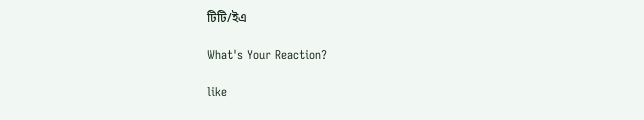টিটি/ইএ

What's Your Reaction?

like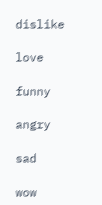dislike

love

funny

angry

sad

wow